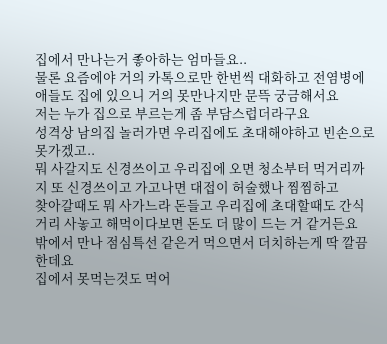집에서 만나는거 좋아하는 엄마들요..
물론 요즘에야 거의 카톡으로만 한번씩 대화하고 전염병에 애들도 집에 있으니 거의 못만나지만 문뜩 궁금해서요
저는 누가 집으로 부르는게 좀 부담스럽더라구요
성격상 남의집 놀러가면 우리집에도 초대해야하고 빈손으로 못가겠고..
뭐 사갈지도 신경쓰이고 우리집에 오면 청소부터 먹거리까지 또 신경쓰이고 가고나면 대접이 허술했나 찜찜하고
찾아갈때도 뭐 사가느라 돈들고 우리집에 초대할때도 간식거리 사놓고 해먹이다보면 돈도 더 많이 드는 거 같거든요
밖에서 만나 점심특선 같은거 먹으면서 더치하는게 딱 깔끔한데요
집에서 못먹는것도 먹어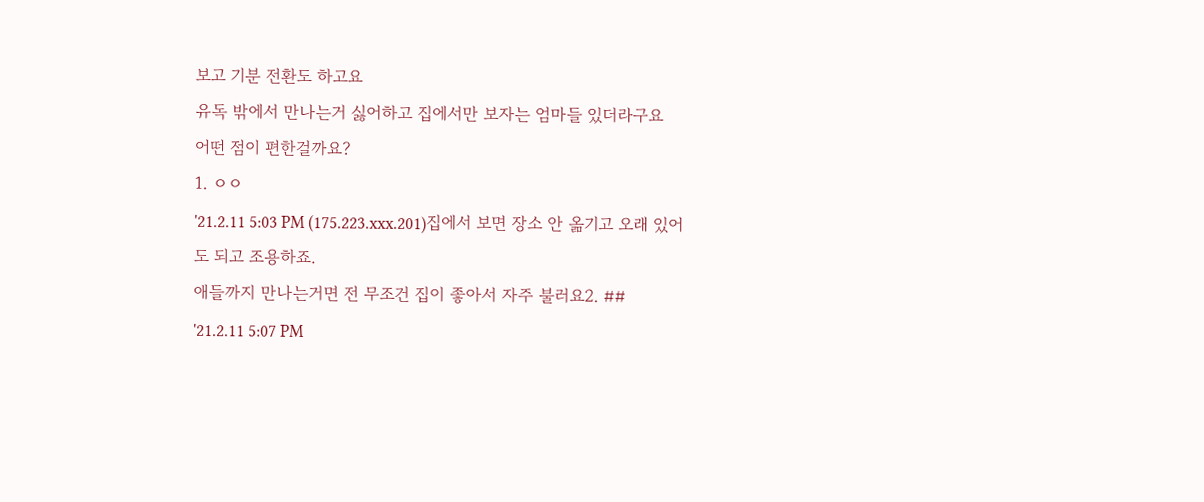보고 기분 전환도 하고요
유독 밖에서 만나는거 싫어하고 집에서만 보자는 엄마들 있더라구요
어떤 점이 편한걸까요?
1. ㅇㅇ
'21.2.11 5:03 PM (175.223.xxx.201)집에서 보면 장소 안 옮기고 오래 있어도 되고 조용하죠.
애들까지 만나는거면 전 무조건 집이 좋아서 자주 불러요2. ##
'21.2.11 5:07 PM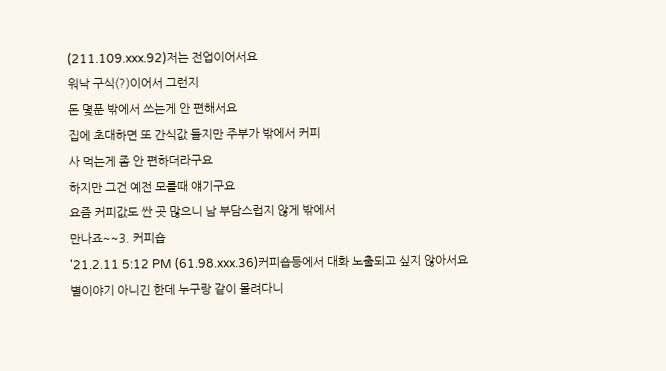(211.109.xxx.92)저는 전업이어서요
워낙 구식(?)이어서 그런지
돈 몇푼 밖에서 쓰는게 안 편해서요
집에 초대하면 또 간식값 들지만 주부가 밖에서 커피
사 먹는게 좀 안 편하더라구요
하지만 그건 예전 모를때 얘기구요
요즘 커피값도 싼 곳 많으니 남 부담스럽지 않게 밖에서
만나죠~~3. 커피숍
'21.2.11 5:12 PM (61.98.xxx.36)커피숍등에서 대화 노출되고 싶지 않아서요
별이야기 아니긴 한데 누구랑 같이 몰려다니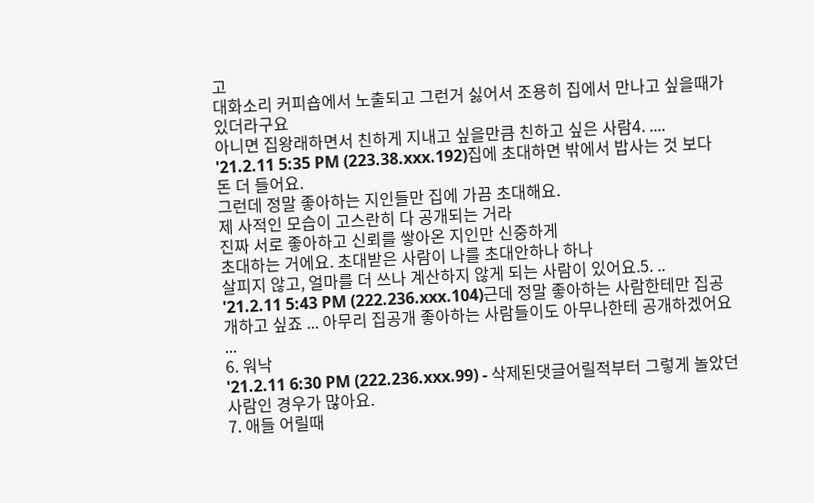고
대화소리 커피숍에서 노출되고 그런거 싫어서 조용히 집에서 만나고 싶을때가 있더라구요
아니면 집왕래하면서 친하게 지내고 싶을만큼 친하고 싶은 사람4. ....
'21.2.11 5:35 PM (223.38.xxx.192)집에 초대하면 밖에서 밥사는 것 보다 돈 더 들어요.
그런데 정말 좋아하는 지인들만 집에 가끔 초대해요.
제 사적인 모습이 고스란히 다 공개되는 거라
진짜 서로 좋아하고 신뢰를 쌓아온 지인만 신중하게
초대하는 거에요. 초대받은 사람이 나를 초대안하나 하나
살피지 않고, 얼마를 더 쓰나 계산하지 않게 되는 사람이 있어요.5. ..
'21.2.11 5:43 PM (222.236.xxx.104)근데 정말 좋아하는 사람한테만 집공개하고 싶죠 ... 아무리 집공개 좋아하는 사람들이도 아무나한테 공개하겠어요 ...
6. 워낙
'21.2.11 6:30 PM (222.236.xxx.99) - 삭제된댓글어릴적부터 그렇게 놀았던 사람인 경우가 많아요.
7. 애들 어릴때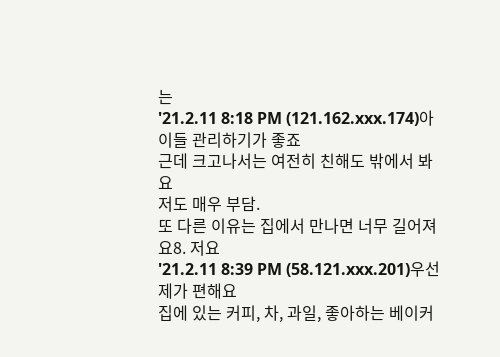는
'21.2.11 8:18 PM (121.162.xxx.174)아이들 관리하기가 좋죠
근데 크고나서는 여전히 친해도 밖에서 봐요
저도 매우 부담.
또 다른 이유는 집에서 만나면 너무 길어져요8. 저요
'21.2.11 8:39 PM (58.121.xxx.201)우선 제가 편해요
집에 있는 커피, 차, 과일, 좋아하는 베이커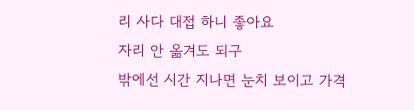리 사다 대접 하니 좋아요
자리 안 옮겨도 되구
밖에선 시간 지나면 눈치 보이고 가격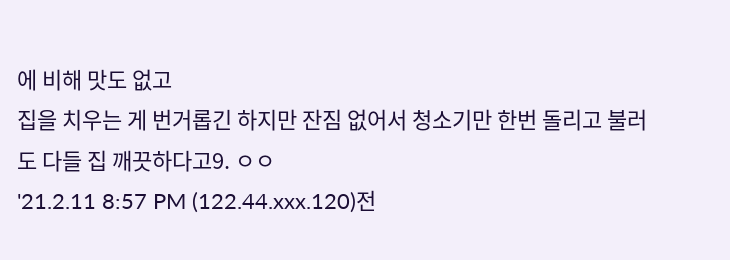에 비해 맛도 없고
집을 치우는 게 번거롭긴 하지만 잔짐 없어서 청소기만 한번 돌리고 불러도 다들 집 깨끗하다고9. ㅇㅇ
'21.2.11 8:57 PM (122.44.xxx.120)전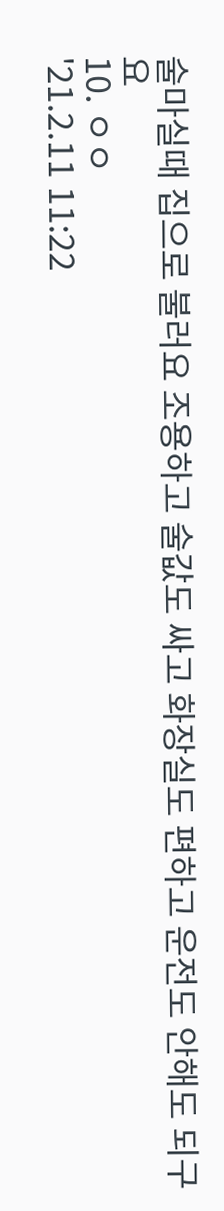술마실때 집으로 불러요 조용하고 술값도 싸고 화장실도 편하고 운전도 안해도 되구요
10. ㅇㅇ
'21.2.11 11:22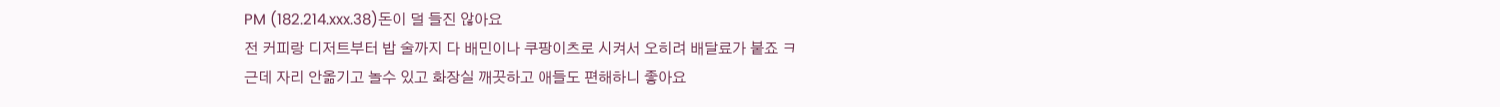PM (182.214.xxx.38)돈이 덜 들진 않아요
전 커피랑 디저트부터 밥 술까지 다 배민이나 쿠팡이츠로 시켜서 오히려 배달료가 붙죠 ㅋ
근데 자리 안옮기고 놀수 있고 화장실 깨끗하고 애들도 편해하니 좋아요